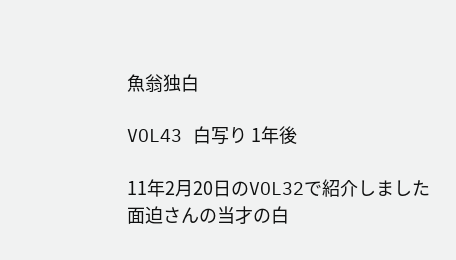魚翁独白

VOL43 白写り 1年後

11年2月20日のVOL32で紹介しました面迫さんの当才の白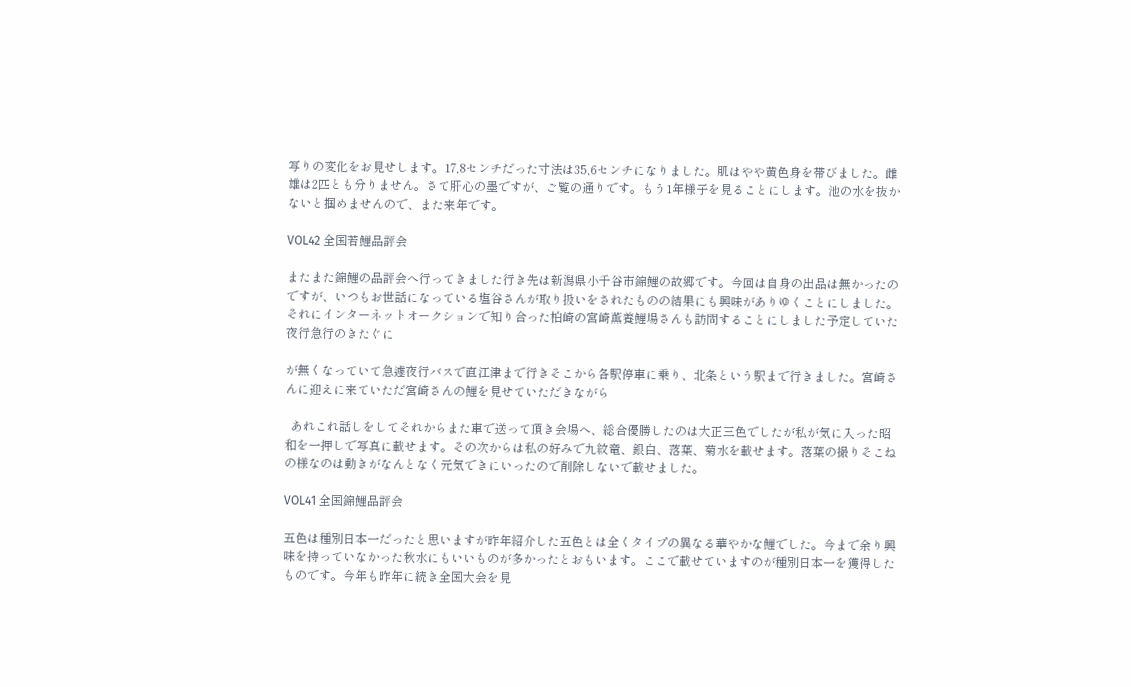写りの変化をお見せします。17,8センチだった寸法は35,6センチになりました。肌はやや黄色身を帯びました。雌雄は2匹とも分りません。さて肝心の墨ですが、ご覧の通りです。もう1年様子を見ることにします。池の水を抜かないと掴めませんので、また来年です。

VOL42 全国若鯉品評会

またまた錦鯉の品評会へ行ってきました行き先は新潟県小千谷市錦鯉の故郷です。今回は自身の出品は無かったのですが、いつもお世話になっている塩谷さんが取り扱いをされたものの結果にも興味がありゆくことにしました。それにインターネットオークションで知り合った柏崎の宮崎薫養鯉場さんも訪問することにしました予定していた夜行急行のきたぐに

が無くなっていて急遽夜行バスで直江津まで行きそこから各駅停車に乗り、北条という駅まで行きました。宮崎さんに迎えに来ていただ宮崎さんの鯉を見せていただきながら

  あれこれ話しをしてそれからまた車で送って頂き会場へ、総合優勝したのは大正三色でしたが私が気に入った昭和を一押しで写真に載せます。その次からは私の好みで九紋竜、銀白、落葉、菊水を載せます。落葉の撮りそこねの様なのは動きがなんとなく元気できにいったので削除しないで載せました。

VOL41 全国錦鯉品評会

五色は種別日本一だったと思いますが昨年紹介した五色とは全くタイプの異なる華やかな鯉でした。今まで余り興味を持っていなかった秋水にもいいものが多かったとおもいます。ここで載せていますのが種別日本一を獲得したものです。今年も昨年に続き全国大会を見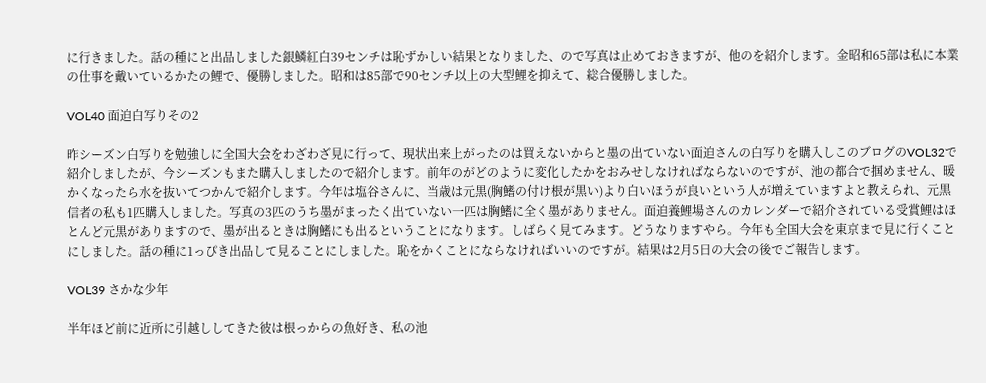に行きました。話の種にと出品しました銀鱗紅白39センチは恥ずかしい結果となりました、ので写真は止めておきますが、他のを紹介します。金昭和65部は私に本業の仕事を戴いているかたの鯉で、優勝しました。昭和は85部で90センチ以上の大型鯉を抑えて、総合優勝しました。

VOL40 面迫白写りその2

昨シーズン白写りを勉強しに全国大会をわざわざ見に行って、現状出来上がったのは買えないからと墨の出ていない面迫さんの白写りを購入しこのブログのVOL32で紹介しましたが、今シーズンもまた購入しましたので紹介します。前年のがどのように変化したかをおみせしなければならないのですが、池の都合で掴めません、暖かくなったら水を抜いてつかんで紹介します。今年は塩谷さんに、当歳は元黒(胸鰭の付け根が黒い)より白いほうが良いという人が増えていますよと教えられ、元黒信者の私も1匹購入しました。写真の3匹のうち墨がまったく出ていない一匹は胸鰭に全く墨がありません。面迫養鯉場さんのカレンダーで紹介されている受賞鯉はほとんど元黒がありますので、墨が出るときは胸鰭にも出るということになります。しばらく見てみます。どうなりますやら。今年も全国大会を東京まで見に行くことにしました。話の種に1っぴき出品して見ることにしました。恥をかくことにならなければいいのですが。結果は2月5日の大会の後でご報告します。

VOL39 さかな少年

半年ほど前に近所に引越ししてきた彼は根っからの魚好き、私の池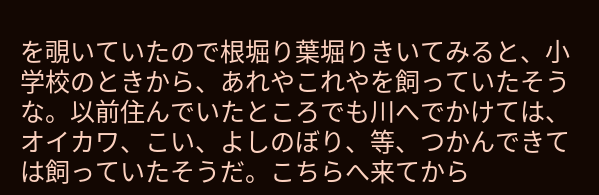を覗いていたので根堀り葉堀りきいてみると、小学校のときから、あれやこれやを飼っていたそうな。以前住んでいたところでも川へでかけては、オイカワ、こい、よしのぼり、等、つかんできては飼っていたそうだ。こちらへ来てから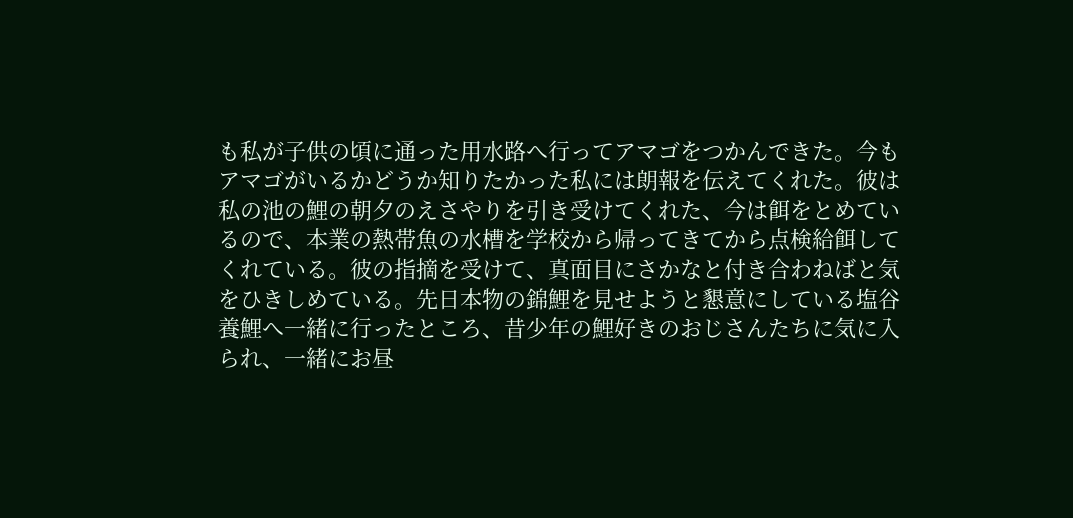も私が子供の頃に通った用水路へ行ってアマゴをつかんできた。今もアマゴがいるかどうか知りたかった私には朗報を伝えてくれた。彼は私の池の鯉の朝夕のえさやりを引き受けてくれた、今は餌をとめているので、本業の熱帯魚の水槽を学校から帰ってきてから点検給餌してくれている。彼の指摘を受けて、真面目にさかなと付き合わねばと気をひきしめている。先日本物の錦鯉を見せようと懇意にしている塩谷養鯉へ一緒に行ったところ、昔少年の鯉好きのおじさんたちに気に入られ、一緒にお昼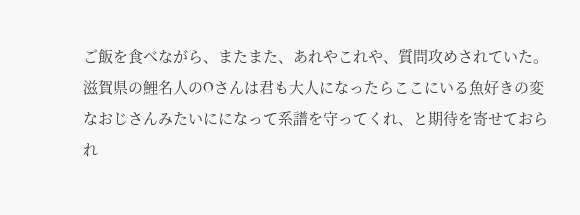ご飯を食べながら、またまた、あれやこれや、質問攻めされていた。滋賀県の鯉名人のOさんは君も大人になったらここにいる魚好きの変なおじさんみたいにになって系譜を守ってくれ、と期待を寄せておられ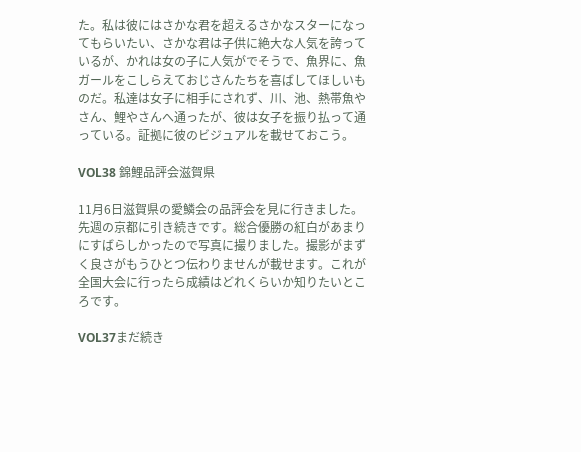た。私は彼にはさかな君を超えるさかなスターになってもらいたい、さかな君は子供に絶大な人気を誇っているが、かれは女の子に人気がでそうで、魚界に、魚ガールをこしらえておじさんたちを喜ばしてほしいものだ。私達は女子に相手にされず、川、池、熱帯魚やさん、鯉やさんへ通ったが、彼は女子を振り払って通っている。証拠に彼のビジュアルを載せておこう。

VOL38 錦鯉品評会滋賀県

11月6日滋賀県の愛鱗会の品評会を見に行きました。先週の京都に引き続きです。総合優勝の紅白があまりにすばらしかったので写真に撮りました。撮影がまずく良さがもうひとつ伝わりませんが載せます。これが全国大会に行ったら成績はどれくらいか知りたいところです。

VOL37まだ続き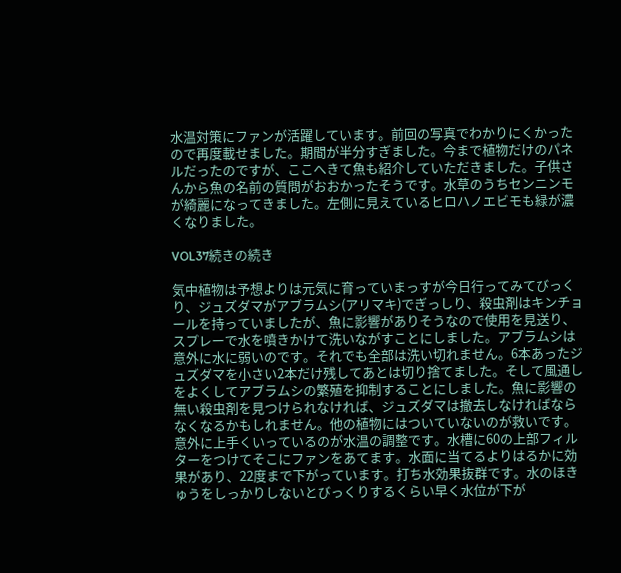水温対策にファンが活躍しています。前回の写真でわかりにくかったので再度載せました。期間が半分すぎました。今まで植物だけのパネルだったのですが、ここへきて魚も紹介していただきました。子供さんから魚の名前の質問がおおかったそうです。水草のうちセンニンモが綺麗になってきました。左側に見えているヒロハノエビモも緑が濃くなりました。

VOL37続きの続き

気中植物は予想よりは元気に育っていまっすが今日行ってみてびっくり、ジュズダマがアブラムシ(アリマキ)でぎっしり、殺虫剤はキンチョールを持っていましたが、魚に影響がありそうなので使用を見送り、スプレーで水を噴きかけて洗いながすことにしました。アブラムシは意外に水に弱いのです。それでも全部は洗い切れません。6本あったジュズダマを小さい2本だけ残してあとは切り捨てました。そして風通しをよくしてアブラムシの繁殖を抑制することにしました。魚に影響の無い殺虫剤を見つけられなければ、ジュズダマは撤去しなければならなくなるかもしれません。他の植物にはついていないのが救いです。意外に上手くいっているのが水温の調整です。水槽に60の上部フィルターをつけてそこにファンをあてます。水面に当てるよりはるかに効果があり、22度まで下がっています。打ち水効果抜群です。水のほきゅうをしっかりしないとびっくりするくらい早く水位が下が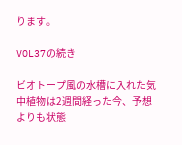ります。

VOL37の続き

ビオトープ風の水槽に入れた気中植物は2週間経った今、予想よりも状態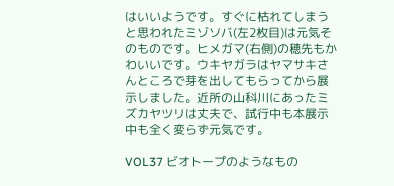はいいようです。すぐに枯れてしまうと思われたミゾソバ(左2枚目)は元気そのものです。ヒメガマ(右側)の穂先もかわいいです。ウキヤガラはヤマサキさんところで芽を出してもらってから展示しました。近所の山科川にあったミズカヤツリは丈夫で、試行中も本展示中も全く変らず元気です。

VOL37 ビオトープのようなもの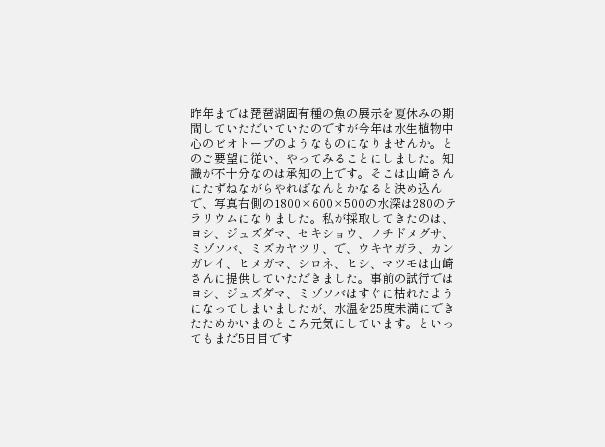昨年までは琵琶湖固有種の魚の展示を夏休みの期間していただいていたのですが今年は水生植物中心のビオトープのようなものになりませんか。とのご要望に従い、やってみることにしました。知識が不十分なのは承知の上です。そこは山崎さんにたずねながらやればなんとかなると決め込んで、写真右側の1800×600×500の水深は280のテラリウムになりました。私が採取してきたのは、ヨシ、ジュズダマ、セキショウ、ノチドメグサ、ミゾソバ、ミズカヤツリ、で、ウキヤガラ、カンガレイ、ヒメガマ、シロネ、ヒシ、マツモは山崎さんに提供していただきました。事前の試行ではヨシ、ジュズダマ、ミゾソバはすぐに枯れたようになってしまいましたが、水温を25度未満にできたためかいまのところ元気にしています。といってもまだ5日目です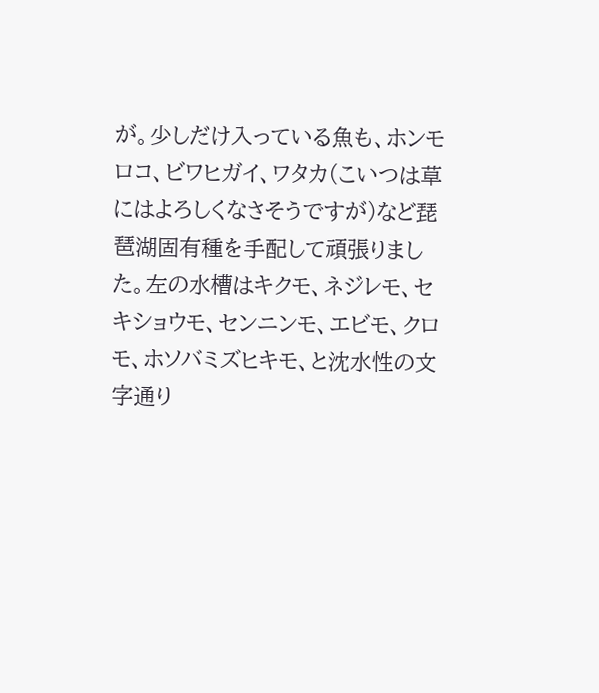が。少しだけ入っている魚も、ホンモロコ、ビワヒガイ、ワタカ(こいつは草にはよろしくなさそうですが)など琵琶湖固有種を手配して頑張りました。左の水槽はキクモ、ネジレモ、セキショウモ、センニンモ、エビモ、クロモ、ホソバミズヒキモ、と沈水性の文字通り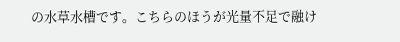の水草水槽です。こちらのほうが光量不足で融け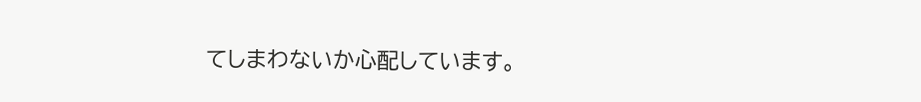てしまわないか心配しています。